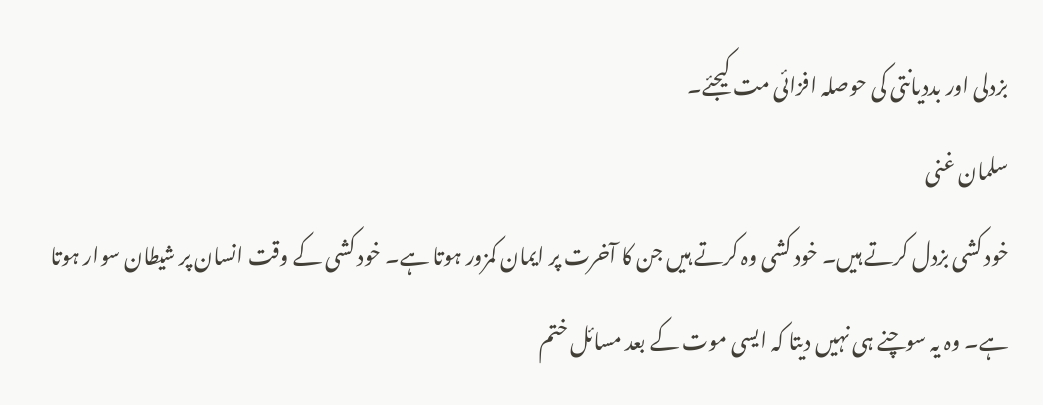بزدلی اور بددیانتی کی حوصلہ افزائی مت کیجئے۔
سلمان غنی
خود کشی بزدل کرتے ہیں۔ خود کشی وہ کرتے ہیں جن کا آخرت پر ایمان کمزور ہوتا ہے۔ خود کشی کے وقت انسان پر شیطان سوار ہوتا ہے۔ وہ یہ سوچنے ہی نہیں دیتا کہ ایسی موت کے بعد مسائل ختم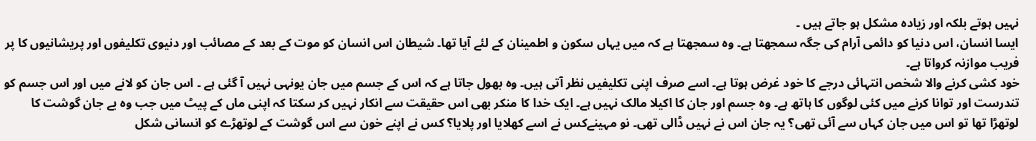نہیں ہوتے بلکہ اور زیادہ مشکل ہو جاتے ہیں ۔
ایسا انسان، اس دنیا کو دائمی آرام کی جگہ سمجھتا ہے۔ وہ سمجھتا ہے کہ میں یہاں سکون و اطمینان کے لئے آیا تھا۔ شیطان اس انسان کو موت کے بعد کے مصائب اور دنیوی تکلیفوں اور پریشانیوں کا پر فریب موازنہ کرواتا ہے۔
خود کشی کرنے والا شخص انتہائی درجے کا خود غرض ہوتا ہے۔ اسے صرف اپنی تکلیفیں نظر آتی ہیں۔ وہ بھول جاتا ہے کہ اس کے جسم میں جان یونہی نہیں آ گئی ہے ۔ اس جان کو لانے میں اور اس جسم کو تندرست اور توانا کرنے میں کئی لوگوں کا ہاتھ ہے۔ وہ جسم اور جان کا اکیلا مالک نہیں ہے۔ ایک خدا کا منکر بھی اس حقیقت سے انکار نہیں کر سکتا کہ اپنی ماں کے پیٹ میں جب وہ بے جان گوشت کا لوتھڑا تھا تو اس میں جان کہاں سے آئی تھی؟ یہ جان اس نے نہیں ڈالی تھی۔ نو مہینےکس نے اسے کھلایا اور پلایا؟ کس نے اپنے خون سے اس گوشت کے لوتھڑے کو انسانی شکل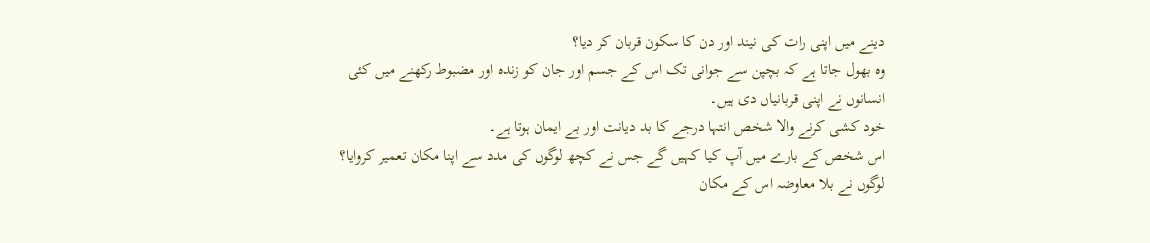دینے میں اپنی رات کی نیند اور دن کا سکون قربان کر دیا؟
وہ بھول جاتا ہے کہ بچپن سے جوانی تک اس کے جسم اور جان کو زندہ اور مضبوط رکھنے میں کئی انسانوں نے اپنی قربانیاں دی ہیں۔
خود کشی کرنے والا شخص انتہا درجے کا بد دیانت اور بے ایمان ہوتا ہے۔
اس شخص کے بارے میں آپ کیا کہیں گے جس نے کچھ لوگوں کی مدد سے اپنا مکان تعمیر کروایا؟ لوگوں نے بلا معاوضہ اس کے مکان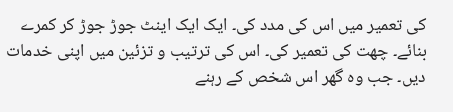کی تعمیر میں اس کی مدد کی۔ ایک ایک اینٹ جوڑ جوڑ کر کمرے بنائے۔ چھت کی تعمیر کی۔ اس کی ترتیب و تزئین میں اپنی خدمات دیں۔ جب وہ گھر اس شخص کے رہنے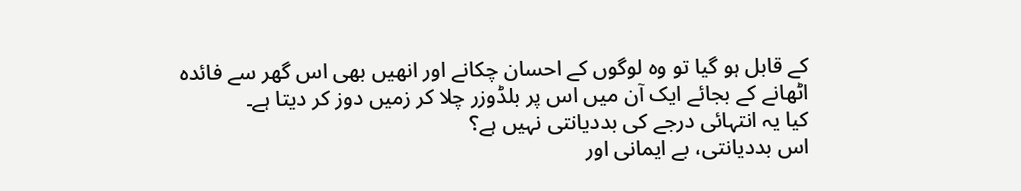کے قابل ہو گیا تو وہ لوگوں کے احسان چکانے اور انھیں بھی اس گھر سے فائدہ اٹھانے کے بجائے ایک آن میں اس پر بلڈوزر چلا کر زمیں دوز کر دیتا ہے۔
کیا یہ انتہائی درجے کی بددیانتی نہیں ہے؟
اس بددیانتی، بے ایمانی اور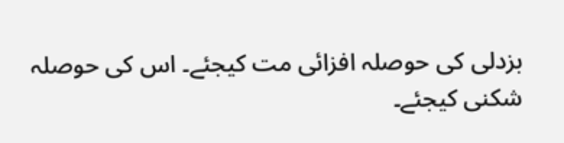بزدلی کی حوصلہ افزائی مت کیجئے۔ اس کی حوصلہ شکنی کیجئے۔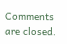Comments are closed.